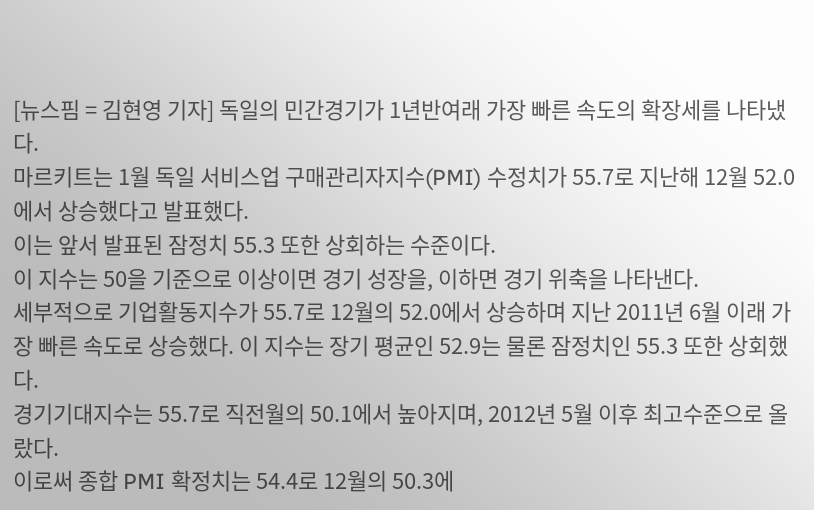[뉴스핌 = 김현영 기자] 독일의 민간경기가 1년반여래 가장 빠른 속도의 확장세를 나타냈다.
마르키트는 1월 독일 서비스업 구매관리자지수(PMI) 수정치가 55.7로 지난해 12월 52.0에서 상승했다고 발표했다.
이는 앞서 발표된 잠정치 55.3 또한 상회하는 수준이다.
이 지수는 50을 기준으로 이상이면 경기 성장을, 이하면 경기 위축을 나타낸다.
세부적으로 기업활동지수가 55.7로 12월의 52.0에서 상승하며 지난 2011년 6월 이래 가장 빠른 속도로 상승했다. 이 지수는 장기 평균인 52.9는 물론 잠정치인 55.3 또한 상회했다.
경기기대지수는 55.7로 직전월의 50.1에서 높아지며, 2012년 5월 이후 최고수준으로 올랐다.
이로써 종합 PMI 확정치는 54.4로 12월의 50.3에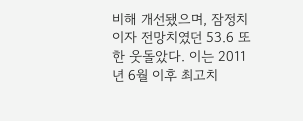비해 개선됐으며, 잠정치이자 전망치였던 53.6 또한 웃돌았다. 이는 2011년 6월 이후 최고치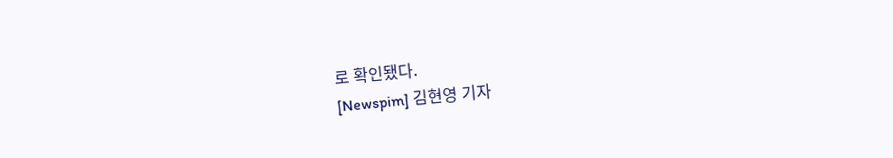로 확인됐다.
[Newspim] 김현영 기자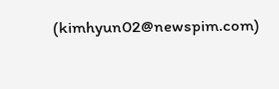(kimhyun02@newspim.com)